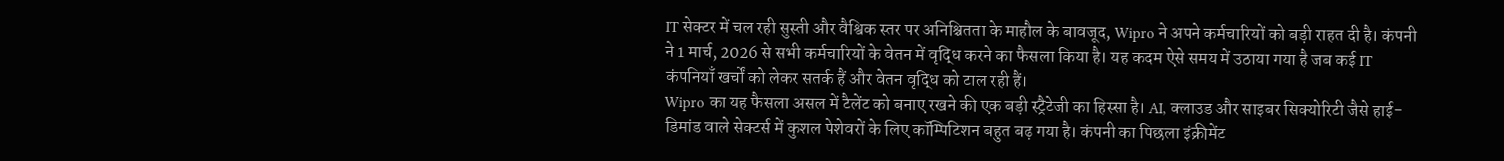IT सेक्टर में चल रही सुस्ती और वैश्विक स्तर पर अनिश्चितता के माहौल के बावजूद, Wipro ने अपने कर्मचारियों को बड़ी राहत दी है। कंपनी ने 1 मार्च, 2026 से सभी कर्मचारियों के वेतन में वृद्धि करने का फैसला किया है। यह कदम ऐसे समय में उठाया गया है जब कई IT कंपनियाँ खर्चों को लेकर सतर्क हैं और वेतन वृद्धि को टाल रही हैं।
Wipro का यह फैसला असल में टैलेंट को बनाए रखने की एक बड़ी स्ट्रैटेजी का हिस्सा है। AI, क्लाउड और साइबर सिक्योरिटी जैसे हाई-डिमांड वाले सेक्टर्स में कुशल पेशेवरों के लिए कॉम्पिटिशन बहुत बढ़ गया है। कंपनी का पिछला इंक्रीमेंट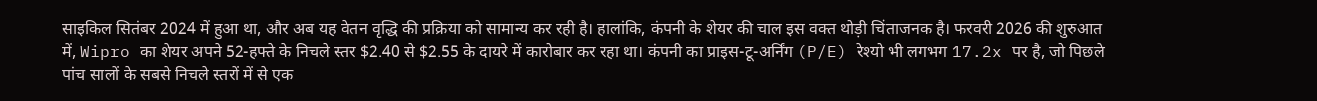साइकिल सितंबर 2024 में हुआ था, और अब यह वेतन वृद्धि की प्रक्रिया को सामान्य कर रही है। हालांकि, कंपनी के शेयर की चाल इस वक्त थोड़ी चिंताजनक है। फरवरी 2026 की शुरुआत में, Wipro का शेयर अपने 52-हफ्ते के निचले स्तर $2.40 से $2.55 के दायरे में कारोबार कर रहा था। कंपनी का प्राइस-टू-अर्निंग (P/E) रेश्यो भी लगभग 17.2x पर है, जो पिछले पांच सालों के सबसे निचले स्तरों में से एक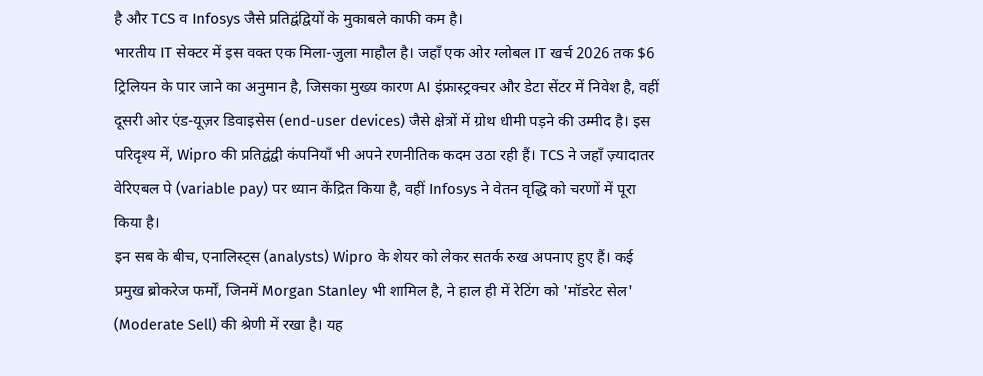है और TCS व Infosys जैसे प्रतिद्वंद्वियों के मुकाबले काफी कम है।
भारतीय IT सेक्टर में इस वक्त एक मिला-जुला माहौल है। जहाँ एक ओर ग्लोबल IT खर्च 2026 तक $6 ट्रिलियन के पार जाने का अनुमान है, जिसका मुख्य कारण AI इंफ्रास्ट्रक्चर और डेटा सेंटर में निवेश है, वहीं दूसरी ओर एंड-यूज़र डिवाइसेस (end-user devices) जैसे क्षेत्रों में ग्रोथ धीमी पड़ने की उम्मीद है। इस परिदृश्य में, Wipro की प्रतिद्वंद्वी कंपनियाँ भी अपने रणनीतिक कदम उठा रही हैं। TCS ने जहाँ ज़्यादातर वेरिएबल पे (variable pay) पर ध्यान केंद्रित किया है, वहीं Infosys ने वेतन वृद्धि को चरणों में पूरा किया है।
इन सब के बीच, एनालिस्ट्स (analysts) Wipro के शेयर को लेकर सतर्क रुख अपनाए हुए हैं। कई प्रमुख ब्रोकरेज फर्मों, जिनमें Morgan Stanley भी शामिल है, ने हाल ही में रेटिंग को 'मॉडरेट सेल' (Moderate Sell) की श्रेणी में रखा है। यह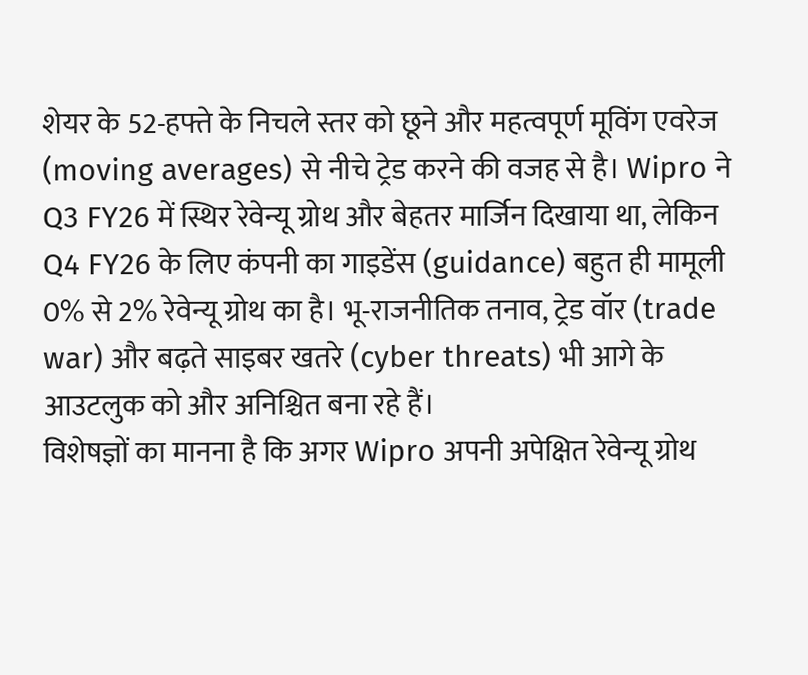शेयर के 52-हफ्ते के निचले स्तर को छूने और महत्वपूर्ण मूविंग एवरेज (moving averages) से नीचे ट्रेड करने की वजह से है। Wipro ने Q3 FY26 में स्थिर रेवेन्यू ग्रोथ और बेहतर मार्जिन दिखाया था, लेकिन Q4 FY26 के लिए कंपनी का गाइडेंस (guidance) बहुत ही मामूली 0% से 2% रेवेन्यू ग्रोथ का है। भू-राजनीतिक तनाव, ट्रेड वॉर (trade war) और बढ़ते साइबर खतरे (cyber threats) भी आगे के आउटलुक को और अनिश्चित बना रहे हैं।
विशेषज्ञों का मानना है कि अगर Wipro अपनी अपेक्षित रेवेन्यू ग्रोथ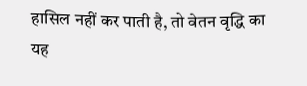हासिल नहीं कर पाती है, तो वेतन वृद्धि का यह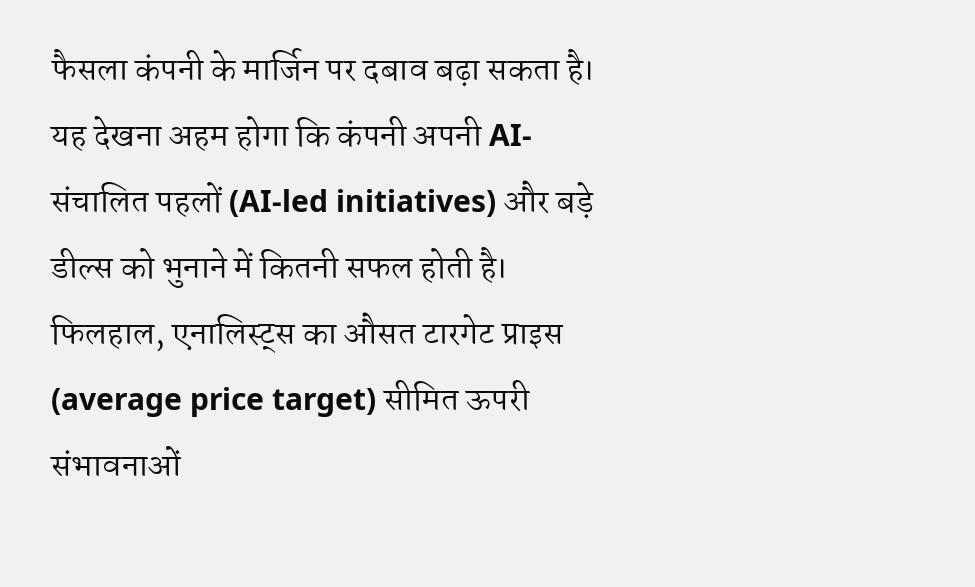फैसला कंपनी के मार्जिन पर दबाव बढ़ा सकता है। यह देखना अहम होगा कि कंपनी अपनी AI-संचालित पहलों (AI-led initiatives) और बड़े डील्स को भुनाने में कितनी सफल होती है। फिलहाल, एनालिस्ट्स का औसत टारगेट प्राइस (average price target) सीमित ऊपरी संभावनाओं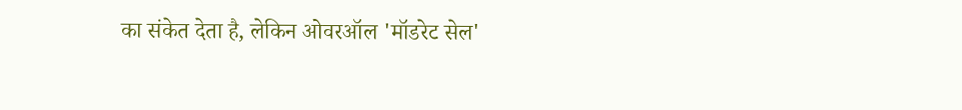का संकेत देता है, लेकिन ओवरऑल 'मॉडरेट सेल'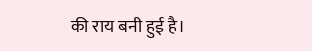की राय बनी हुई है।